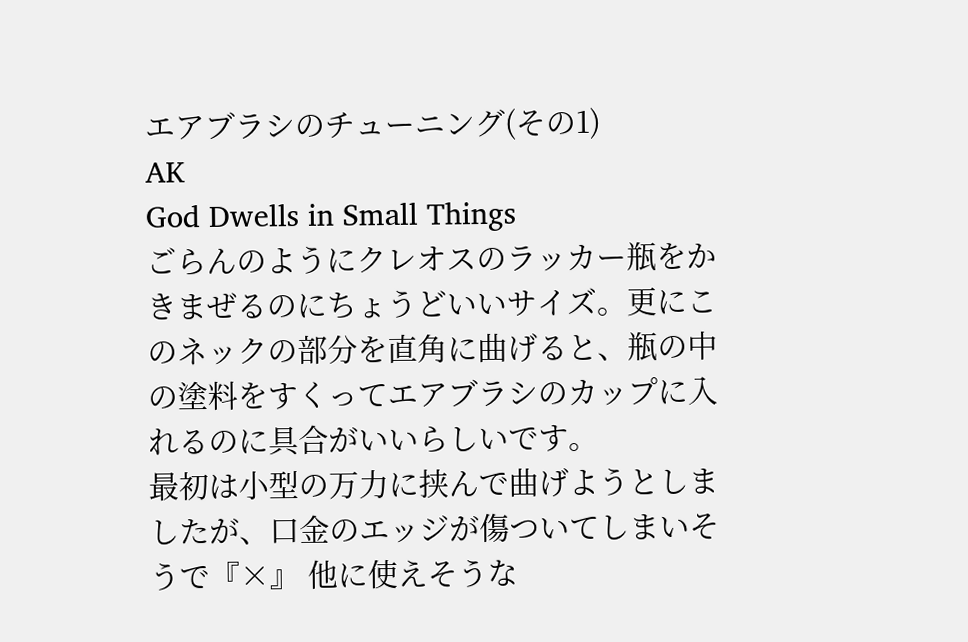エアブラシのチューニング(その1)
AK
God Dwells in Small Things
ごらんのようにクレオスのラッカー瓶をかきまぜるのにちょうどいいサイズ。更にこのネックの部分を直角に曲げると、瓶の中の塗料をすくってエアブラシのカップに入れるのに具合がいいらしいです。
最初は小型の万力に挟んで曲げようとしましたが、口金のエッジが傷ついてしまいそうで『×』 他に使えそうな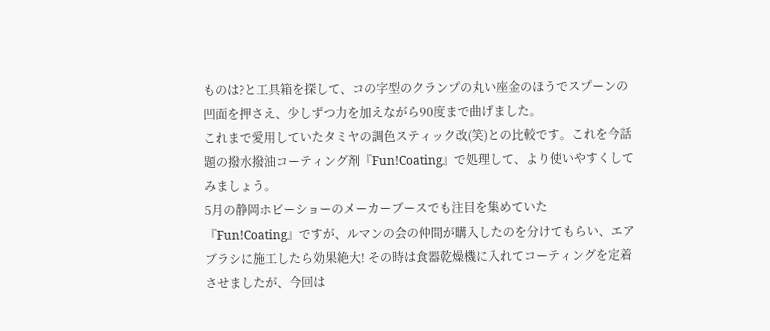ものは?と工具箱を探して、コの字型のクランプの丸い座金のほうでスプーンの凹面を押さえ、少しずつ力を加えながら90度まで曲げました。
これまで愛用していたタミヤの調色スティック改(笑)との比較です。これを今話題の撥水撥油コーティング剤『Fun!Coating』で処理して、より使いやすくしてみましょう。
5月の静岡ホビーショーのメーカーブースでも注目を集めていた『Fun!Coating』ですが、ルマンの会の仲間が購入したのを分けてもらい、エアブラシに施工したら効果絶大! その時は食器乾燥機に入れてコーティングを定着させましたが、今回は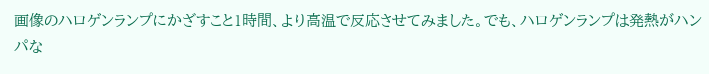画像のハロゲンランプにかざすこと1時間、より高温で反応させてみました。でも、ハロゲンランプは発熱がハンパな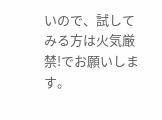いので、試してみる方は火気厳禁!でお願いします。